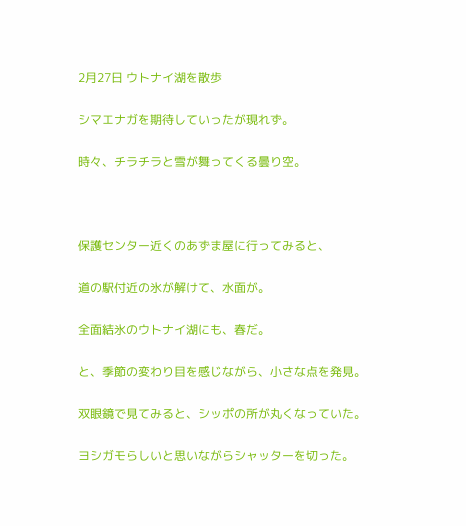2月27日 ウトナイ湖を散歩

シマエナガを期待していったが現れず。

時々、チラチラと雪が舞ってくる曇り空。



保護センター近くのあずま屋に行ってみると、

道の駅付近の氷が解けて、水面が。

全面結氷のウトナイ湖にも、春だ。

と、季節の変わり目を感じながら、小さな点を発見。

双眼鏡で見てみると、シッポの所が丸くなっていた。

ヨシガモらしいと思いながらシャッターを切った。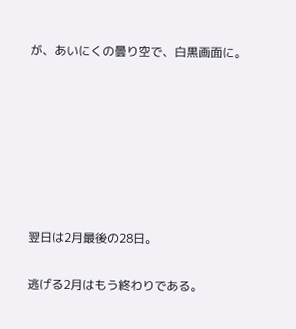が、あいにくの曇り空で、白黒画面に。







翌日は2月最後の28日。

逃げる2月はもう終わりである。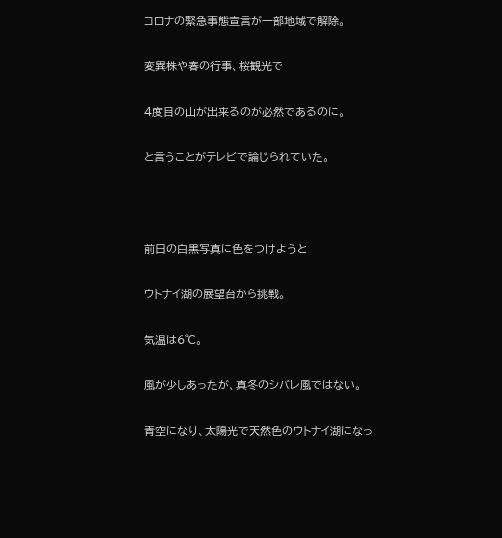コロナの緊急事態宣言が一部地域で解除。

変異株や春の行事、桜観光で

4度目の山が出来るのが必然であるのに。

と言うことがテレビで論じられていた。



前日の白黒写真に色をつけようと

ウトナイ湖の展望台から挑戦。

気温は6℃。

風が少しあったが、真冬のシバレ風ではない。

青空になり、太陽光で天然色のウトナイ湖になっ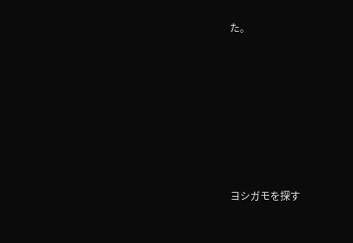た。







ヨシガモを探す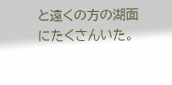と遠くの方の湖面にたくさんいた。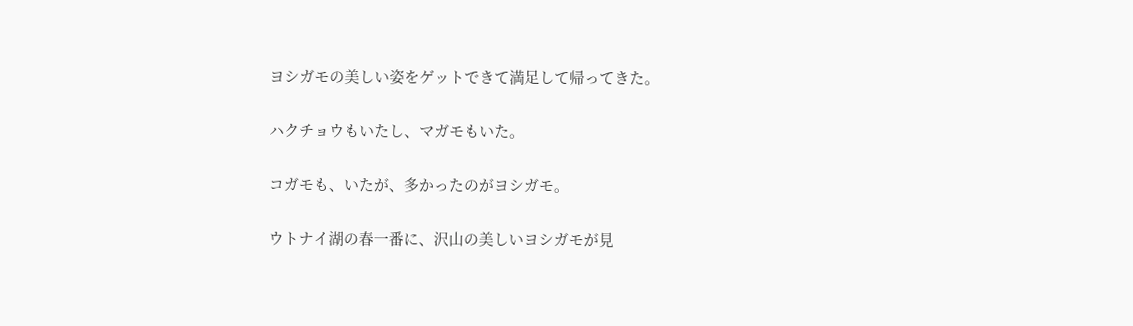ヨシガモの美しい姿をゲットできて満足して帰ってきた。

ハクチョウもいたし、マガモもいた。

コガモも、いたが、多かったのがヨシガモ。

ウトナイ湖の春一番に、沢山の美しいヨシガモが見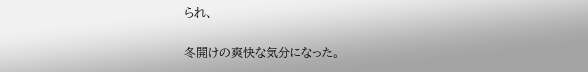られ、

冬開けの爽快な気分になった。